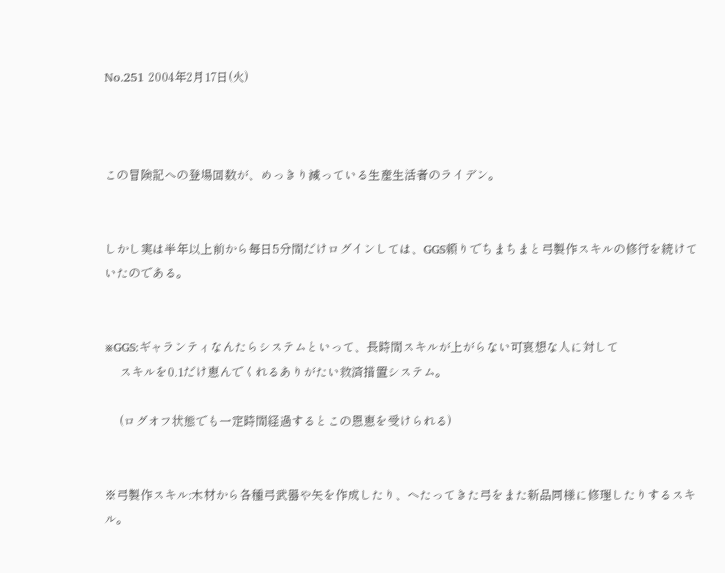No.251 2004年2月17日(火)



この冒険記への登場回数が、めっきり減っている生産生活者のライデン。


しかし実は半年以上前から毎日5分間だけログインしては、GGS頼りでちまちまと弓製作スキルの修行を続けていたのである。


※GGS:ギャランティなんたらシステムといって、長時間スキルが上がらない可哀想な人に対して
     スキルを0.1だけ恵んでくれるありがたい救済措置システム。

     (ログオフ状態でも一定時間経過するとこの恩恵を受けられる)


※弓製作スキル:木材から各種弓武器や矢を作成したり、ヘたってきた弓をまた新品同様に修理したりするスキル。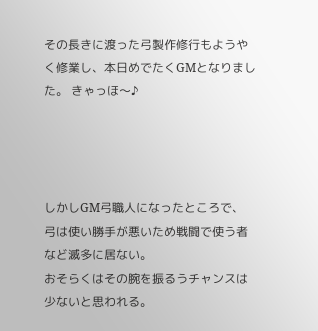その長きに渡った弓製作修行もようやく修業し、本日めでたくGMとなりました。 きゃっほ〜♪




しかしGM弓職人になったところで、
弓は使い勝手が悪いため戦闘で使う者など滅多に居ない。
おそらくはその腕を振るうチャンスは少ないと思われる。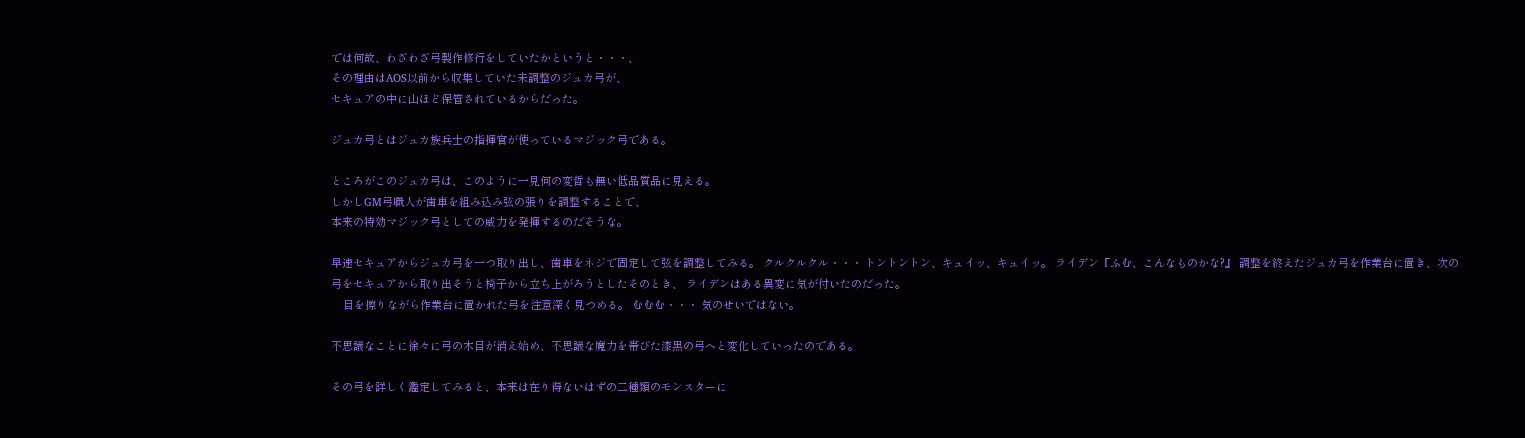では何故、わざわざ弓製作修行をしていたかというと・・・、
その理由はAOS以前から収集していた未調整のジュカ弓が、
セキュアの中に山ほど保管されているからだった。

ジュカ弓とはジュカ族兵士の指揮官が使っているマジック弓である。

ところがこのジュカ弓は、このように一見何の変哲も無い低品質品に見える。
しかしGM弓職人が歯車を組み込み弦の張りを調整することで、
本来の特効マジック弓としての威力を発揮するのだそうな。

早速セキュアからジュカ弓を一つ取り出し、歯車をネジで固定して弦を調整してみる。 クルクルクル・・・ トントントン、キュイッ、キュイッ。 ライデン『ふむ、こんなものかな?』 調整を終えたジュカ弓を作業台に置き、次の弓をセキュアから取り出そうと椅子から立ち上がろうとしたそのとき、 ライデンはある異変に気が付いたのだった。
    目を擦りながら作業台に置かれた弓を注意深く見つめる。 むむむ・・・ 気のせいではない。

不思議なことに徐々に弓の木目が消え始め、不思議な魔力を帯びた漆黒の弓へと変化していったのである。

その弓を詳しく鑑定してみると、本来は在り得ないはずの二種類のモンスターに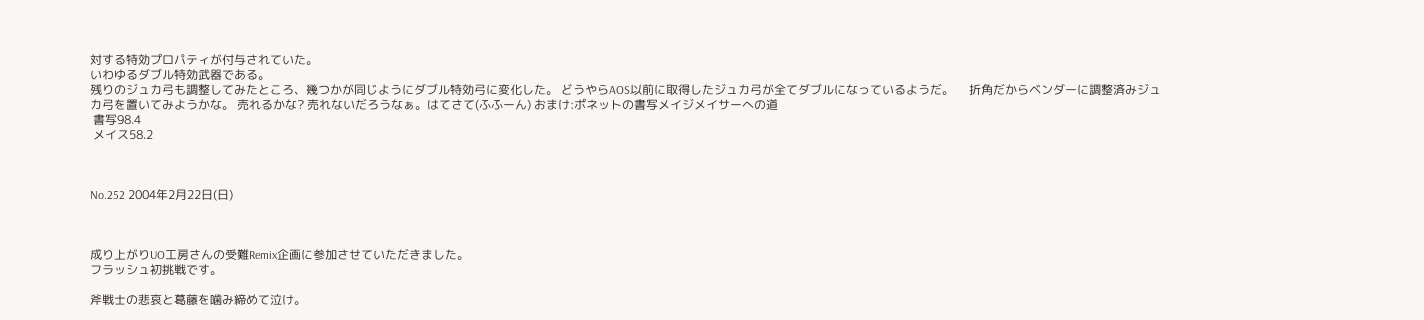対する特効プロパティが付与されていた。
いわゆるダブル特効武器である。
残りのジュカ弓も調整してみたところ、幾つかが同じようにダブル特効弓に変化した。 どうやらAOS以前に取得したジュカ弓が全てダブルになっているようだ。     折角だからベンダーに調整済みジュカ弓を置いてみようかな。 売れるかな? 売れないだろうなぁ。はてさて(ふふーん) おまけ:ポネットの書写メイジメイサーへの道
 書写98.4
 メイス58.2



No.252 2004年2月22日(日)



成り上がりUO工房さんの受難Remix企画に参加させていただきました。
フラッシュ初挑戦です。

斧戦士の悲哀と葛藤を噛み締めて泣け。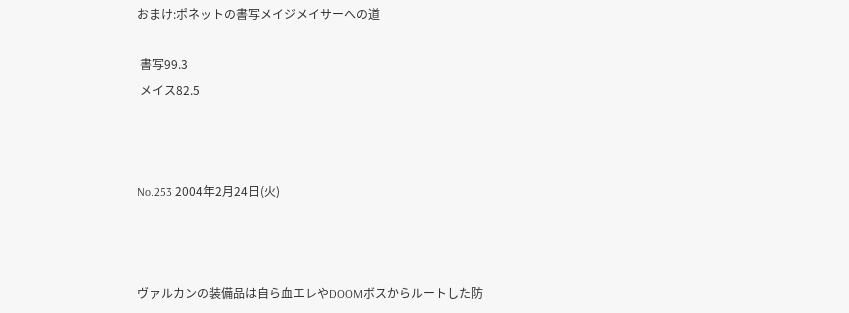おまけ:ポネットの書写メイジメイサーへの道

 書写99.3
 メイス82.5



No.253 2004年2月24日(火)



ヴァルカンの装備品は自ら血エレやDOOMボスからルートした防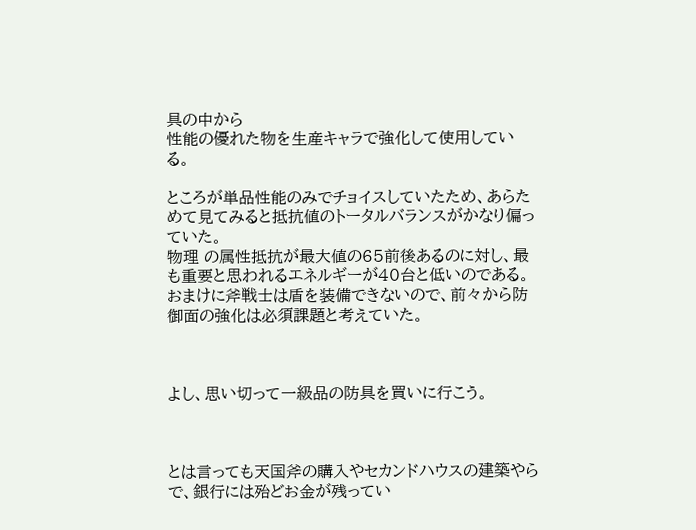具の中から
性能の優れた物を生産キャラで強化して使用している。

ところが単品性能のみでチョイスしていたため、あらためて見てみると抵抗値のトータルバランスがかなり偏っていた。
物理 の属性抵抗が最大値の65前後あるのに対し、最も重要と思われるエネルギーが40台と低いのである。
おまけに斧戦士は盾を装備できないので、前々から防御面の強化は必須課題と考えていた。



よし、思い切って一級品の防具を買いに行こう。



とは言っても天国斧の購入やセカンドハウスの建築やらで、銀行には殆どお金が残ってい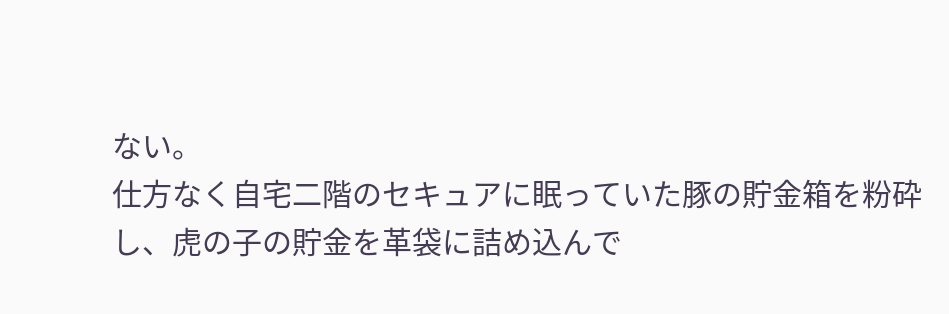ない。
仕方なく自宅二階のセキュアに眠っていた豚の貯金箱を粉砕し、虎の子の貯金を革袋に詰め込んで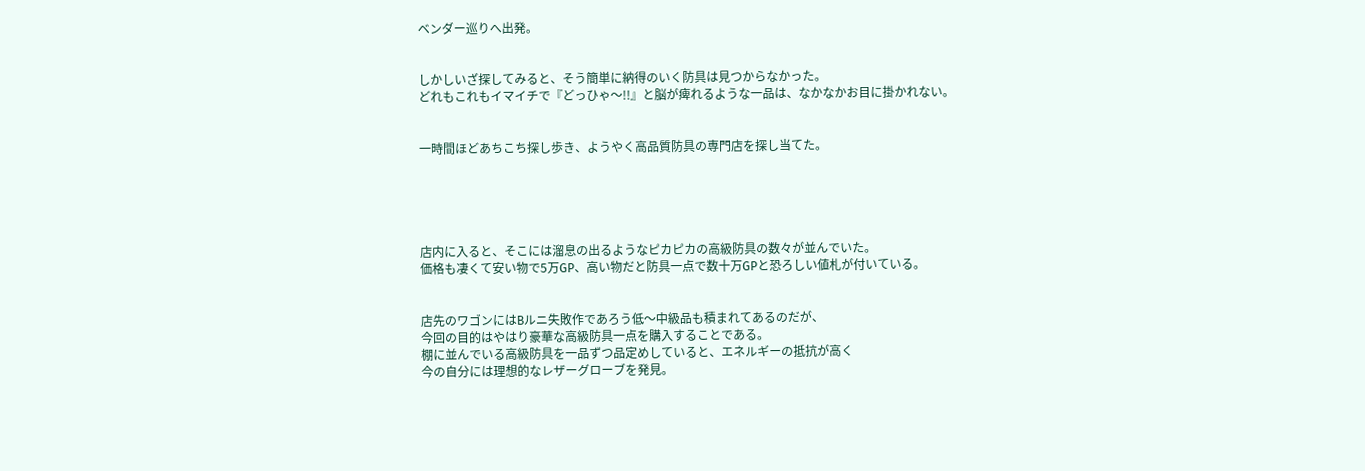ベンダー巡りへ出発。


しかしいざ探してみると、そう簡単に納得のいく防具は見つからなかった。
どれもこれもイマイチで『どっひゃ〜!!』と脳が痺れるような一品は、なかなかお目に掛かれない。


一時間ほどあちこち探し歩き、ようやく高品質防具の専門店を探し当てた。





店内に入ると、そこには溜息の出るようなピカピカの高級防具の数々が並んでいた。
価格も凄くて安い物で5万GP、高い物だと防具一点で数十万GPと恐ろしい値札が付いている。


店先のワゴンにはBルニ失敗作であろう低〜中級品も積まれてあるのだが、
今回の目的はやはり豪華な高級防具一点を購入することである。
棚に並んでいる高級防具を一品ずつ品定めしていると、エネルギーの抵抗が高く
今の自分には理想的なレザーグローブを発見。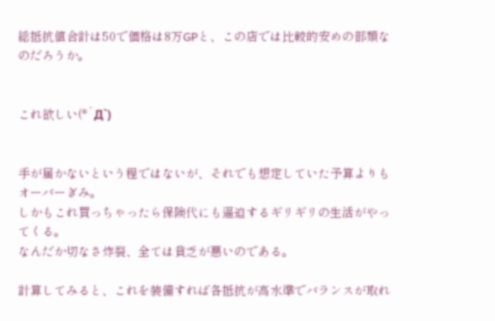総抵抗値合計は50で価格は8万GPと、この店では比較的安めの部類なのだろうか。


これ欲しい(*´Д`)


手が届かないという程ではないが、それでも想定していた予算よりもオーバーぎみ。
しかもこれ買っちゃったら保険代にも逼迫するギリギリの生活がやってくる。
なんだか切なさ炸裂、全ては貧乏が悪いのである。

計算してみると、これを装備すれば各抵抗が高水準でバランスが取れ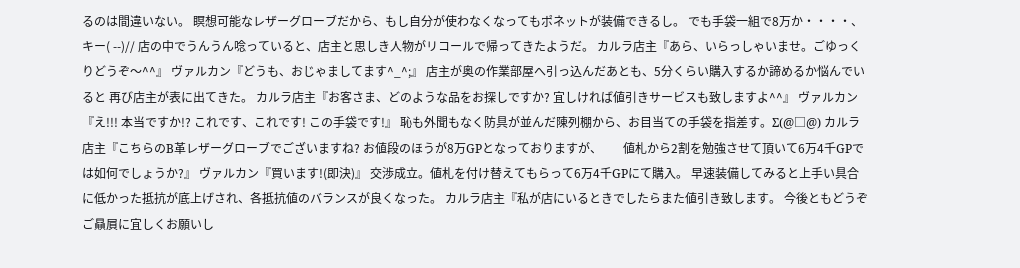るのは間違いない。 瞑想可能なレザーグローブだから、もし自分が使わなくなってもポネットが装備できるし。 でも手袋一組で8万か・・・・、キー( --)// 店の中でうんうん唸っていると、店主と思しき人物がリコールで帰ってきたようだ。 カルラ店主『あら、いらっしゃいませ。ごゆっくりどうぞ〜^^』 ヴァルカン『どうも、おじゃましてます^_^;』 店主が奥の作業部屋へ引っ込んだあとも、5分くらい購入するか諦めるか悩んでいると 再び店主が表に出てきた。 カルラ店主『お客さま、どのような品をお探しですか? 宜しければ値引きサービスも致しますよ^^』 ヴァルカン『え!!! 本当ですか!? これです、これです! この手袋です!』 恥も外聞もなく防具が並んだ陳列棚から、お目当ての手袋を指差す。Σ(@□@) カルラ店主『こちらのB革レザーグローブでございますね? お値段のほうが8万GPとなっておりますが、       値札から2割を勉強させて頂いて6万4千GPでは如何でしょうか?』 ヴァルカン『買います!(即決)』 交渉成立。値札を付け替えてもらって6万4千GPにて購入。 早速装備してみると上手い具合に低かった抵抗が底上げされ、各抵抗値のバランスが良くなった。 カルラ店主『私が店にいるときでしたらまた値引き致します。 今後ともどうぞご贔屓に宜しくお願いし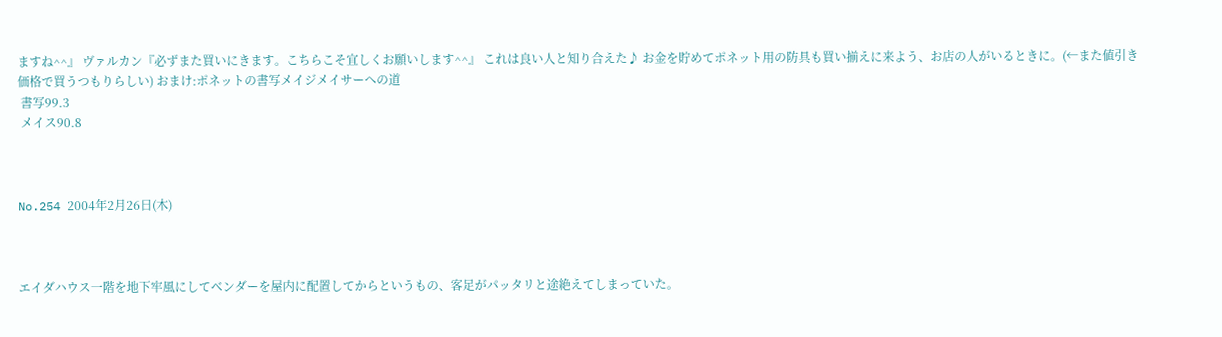ますね^^』 ヴァルカン『必ずまた買いにきます。こちらこそ宜しくお願いします^^』 これは良い人と知り合えた♪ お金を貯めてポネット用の防具も買い揃えに来よう、お店の人がいるときに。(←また値引き価格で買うつもりらしい) おまけ:ポネットの書写メイジメイサーへの道
 書写99.3
 メイス90.8



No.254 2004年2月26日(木)



エイダハウス一階を地下牢風にしてベンダーを屋内に配置してからというもの、客足がパッタリと途絶えてしまっていた。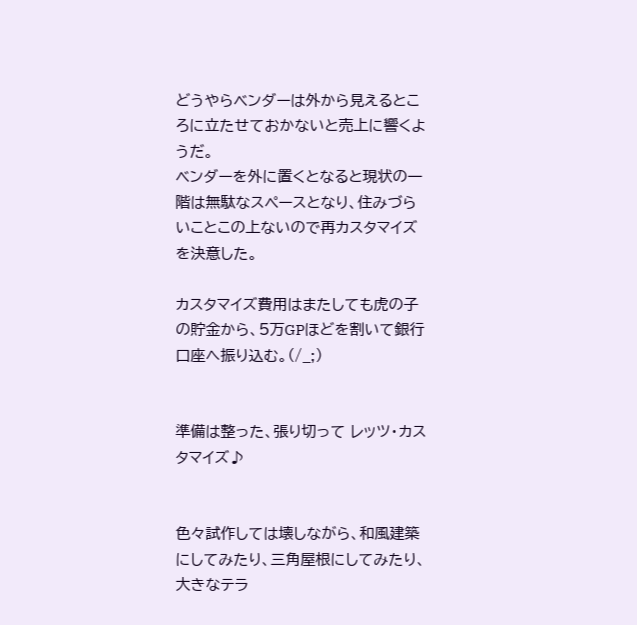どうやらベンダーは外から見えるところに立たせておかないと売上に響くようだ。
ベンダーを外に置くとなると現状の一階は無駄なスペースとなり、住みづらいことこの上ないので再カスタマイズを決意した。

カスタマイズ費用はまたしても虎の子の貯金から、5万GPほどを割いて銀行口座へ振り込む。(/_;)


準備は整った、張り切って レッツ・カスタマイズ♪


色々試作しては壊しながら、和風建築にしてみたり、三角屋根にしてみたり、大きなテラ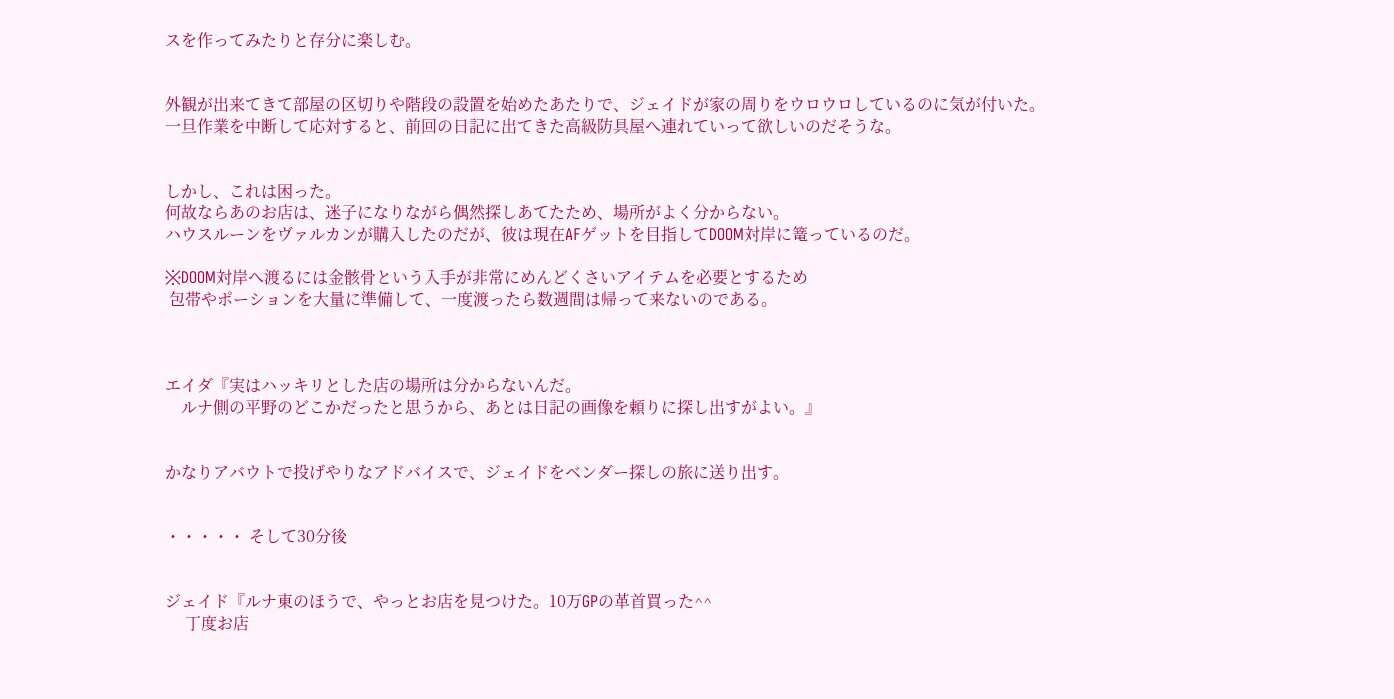スを作ってみたりと存分に楽しむ。


外観が出来てきて部屋の区切りや階段の設置を始めたあたりで、ジェイドが家の周りをウロウロしているのに気が付いた。
一旦作業を中断して応対すると、前回の日記に出てきた高級防具屋へ連れていって欲しいのだそうな。


しかし、これは困った。
何故ならあのお店は、迷子になりながら偶然探しあてたため、場所がよく分からない。
ハウスルーンをヴァルカンが購入したのだが、彼は現在AFゲットを目指してDOOM対岸に篭っているのだ。

※DOOM対岸へ渡るには金骸骨という入手が非常にめんどくさいアイテムを必要とするため
 包帯やポーションを大量に準備して、一度渡ったら数週間は帰って来ないのである。



エイダ『実はハッキリとした店の場所は分からないんだ。
    ルナ側の平野のどこかだったと思うから、あとは日記の画像を頼りに探し出すがよい。』


かなりアバウトで投げやりなアドバイスで、ジェイドをベンダー探しの旅に送り出す。


・・・・・ そして30分後


ジェイド『ルナ東のほうで、やっとお店を見つけた。10万GPの革首買った^^
     丁度お店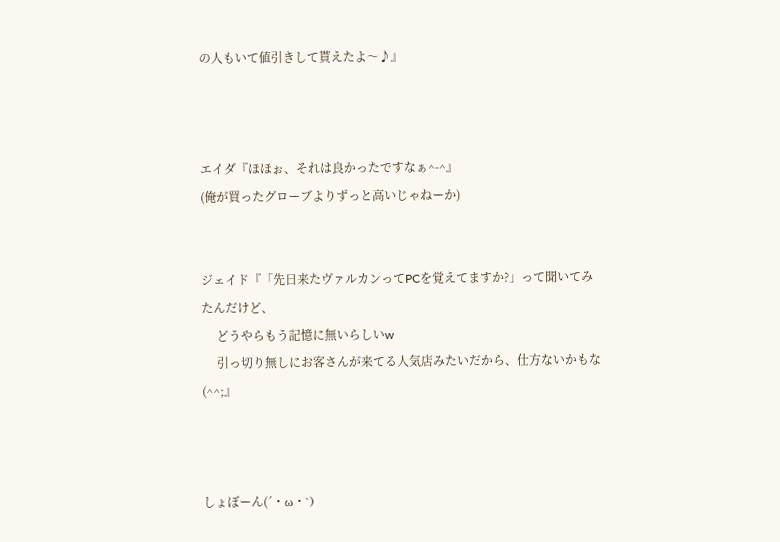の人もいて値引きして貰えたよ〜♪』



エイダ『ほほぉ、それは良かったですなぁ^-^』
(俺が買ったグローブよりずっと高いじゃねーか)


ジェイド『「先日来たヴァルカンってPCを覚えてますか?」って聞いてみたんだけど、
     どうやらもう記憶に無いらしいw
     引っ切り無しにお客さんが来てる人気店みたいだから、仕方ないかもな(^^;』



しょぼーん(´・ω・`)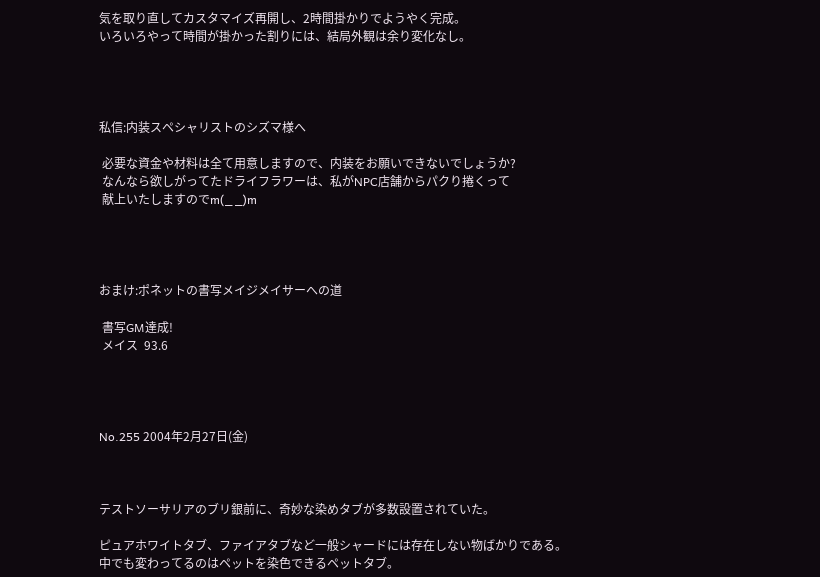気を取り直してカスタマイズ再開し、2時間掛かりでようやく完成。
いろいろやって時間が掛かった割りには、結局外観は余り変化なし。




私信:内装スペシャリストのシズマ様へ

 必要な資金や材料は全て用意しますので、内装をお願いできないでしょうか?
 なんなら欲しがってたドライフラワーは、私がNPC店舗からパクり捲くって
 献上いたしますのでm(_ _)m




おまけ:ポネットの書写メイジメイサーへの道

 書写GM達成!
 メイス  93.6




No.255 2004年2月27日(金)



テストソーサリアのブリ銀前に、奇妙な染めタブが多数設置されていた。

ピュアホワイトタブ、ファイアタブなど一般シャードには存在しない物ばかりである。
中でも変わってるのはペットを染色できるペットタブ。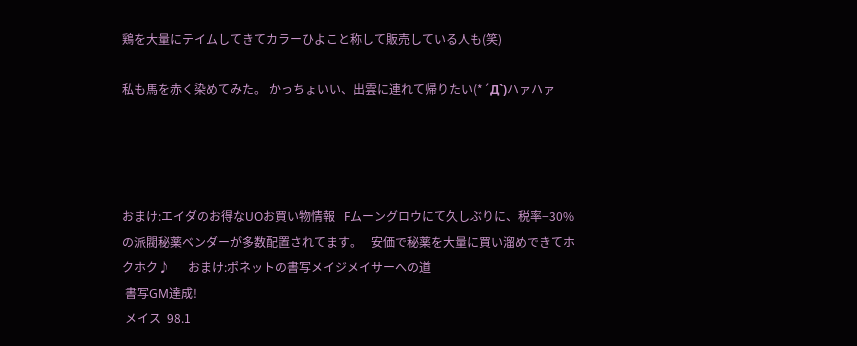鶏を大量にテイムしてきてカラーひよこと称して販売している人も(笑)

私も馬を赤く染めてみた。 かっちょいい、出雲に連れて帰りたい(*´Д`)ハァハァ




おまけ:エイダのお得なUOお買い物情報   Fムーングロウにて久しぶりに、税率−30%の派閥秘薬ベンダーが多数配置されてます。   安価で秘薬を大量に買い溜めできてホクホク♪      おまけ:ポネットの書写メイジメイサーへの道
 書写GM達成!
 メイス  98.1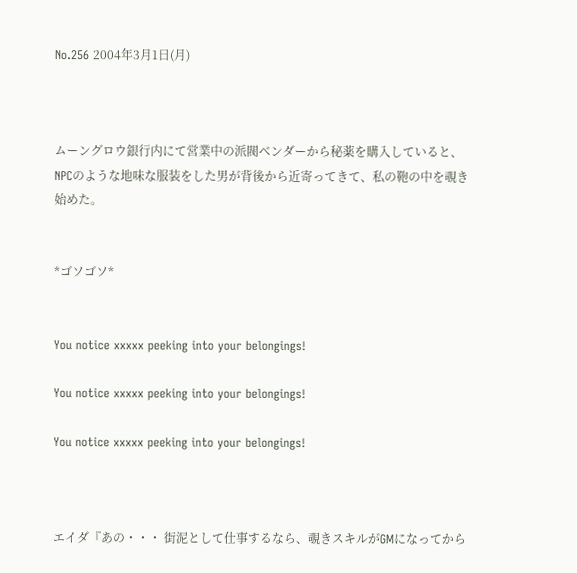No.256 2004年3月1日(月)



ムーングロウ銀行内にて営業中の派閥ベンダーから秘薬を購入していると、
NPCのような地味な服装をした男が背後から近寄ってきて、私の鞄の中を覗き始めた。


*ゴソゴソ*


You notice xxxxx peeking into your belongings!

You notice xxxxx peeking into your belongings!

You notice xxxxx peeking into your belongings!



エイダ『あの・・・ 街泥として仕事するなら、覗きスキルがGMになってから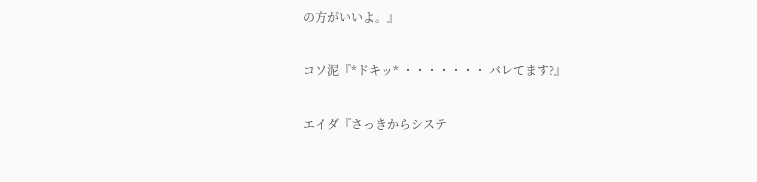の方がいいよ。』

コソ泥『*ドキッ* ・・・・・・・ バレてます?』

エイダ『さっきからシステ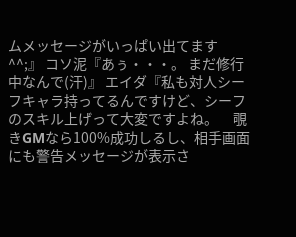ムメッセージがいっぱい出てます^^;』 コソ泥『あぅ・・・。 まだ修行中なんで(汗)』 エイダ『私も対人シーフキャラ持ってるんですけど、シーフのスキル上げって大変ですよね。     覗きGMなら100%成功しるし、相手画面にも警告メッセージが表示さ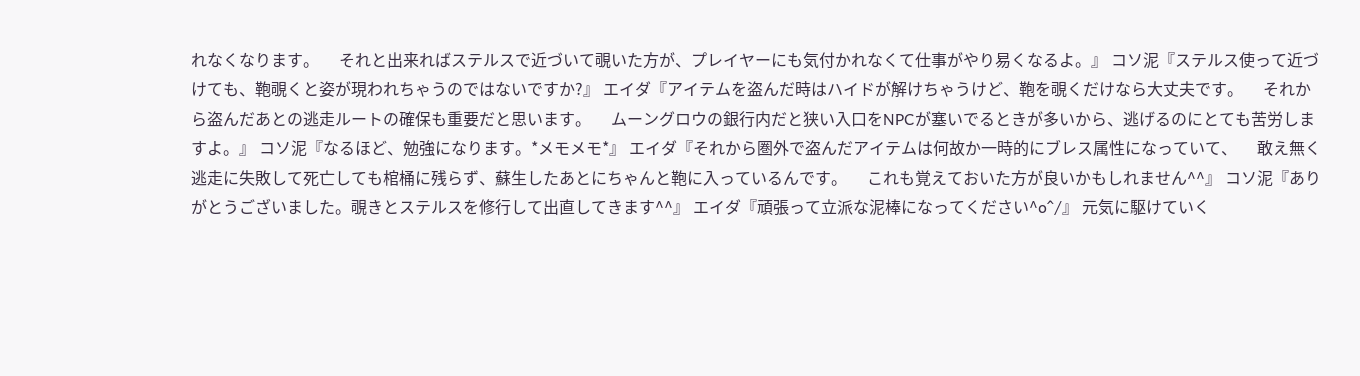れなくなります。     それと出来ればステルスで近づいて覗いた方が、プレイヤーにも気付かれなくて仕事がやり易くなるよ。』 コソ泥『ステルス使って近づけても、鞄覗くと姿が現われちゃうのではないですか?』 エイダ『アイテムを盗んだ時はハイドが解けちゃうけど、鞄を覗くだけなら大丈夫です。     それから盗んだあとの逃走ルートの確保も重要だと思います。     ムーングロウの銀行内だと狭い入口をNPCが塞いでるときが多いから、逃げるのにとても苦労しますよ。』 コソ泥『なるほど、勉強になります。*メモメモ*』 エイダ『それから圏外で盗んだアイテムは何故か一時的にブレス属性になっていて、     敢え無く逃走に失敗して死亡しても棺桶に残らず、蘇生したあとにちゃんと鞄に入っているんです。     これも覚えておいた方が良いかもしれません^^』 コソ泥『ありがとうございました。覗きとステルスを修行して出直してきます^^』 エイダ『頑張って立派な泥棒になってください^o^/』 元気に駆けていく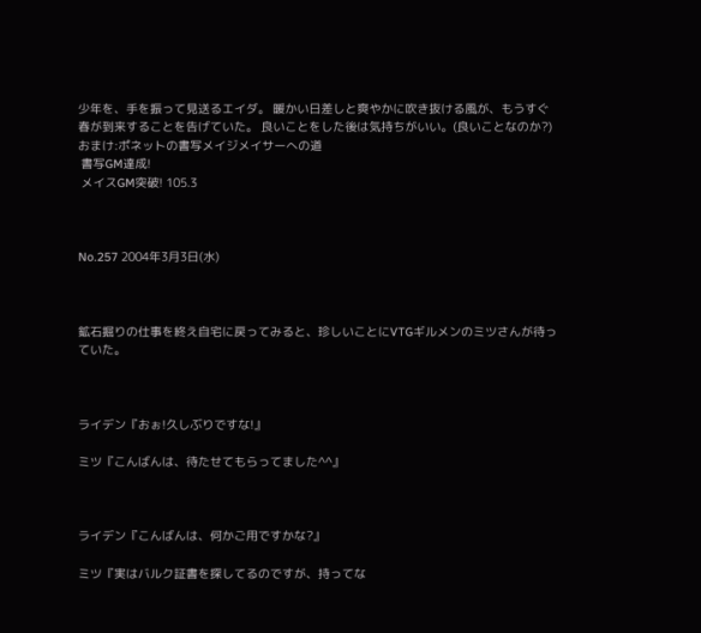少年を、手を振って見送るエイダ。 暖かい日差しと爽やかに吹き抜ける風が、もうすぐ春が到来することを告げていた。 良いことをした後は気持ちがいい。(良いことなのか?) おまけ:ポネットの書写メイジメイサーへの道
 書写GM達成!
 メイスGM突破! 105.3



No.257 2004年3月3日(水)



鉱石掘りの仕事を終え自宅に戻ってみると、珍しいことにVTGギルメンのミツさんが待っていた。



ライデン『おぉ!久しぶりですな!』

ミツ『こんばんは、待たせてもらってました^^』



ライデン『こんばんは、何かご用ですかな?』

ミツ『実はバルク証書を探してるのですが、持ってな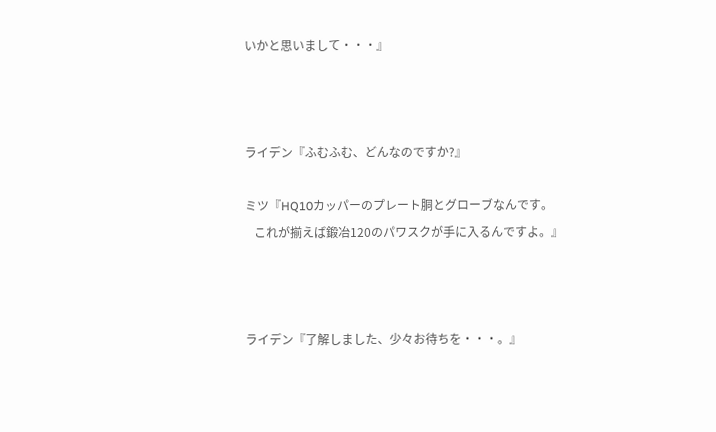いかと思いまして・・・』



ライデン『ふむふむ、どんなのですか?』

ミツ『HQ10カッパーのプレート胴とグローブなんです。
   これが揃えば鍛冶120のパワスクが手に入るんですよ。』



ライデン『了解しました、少々お待ちを・・・。』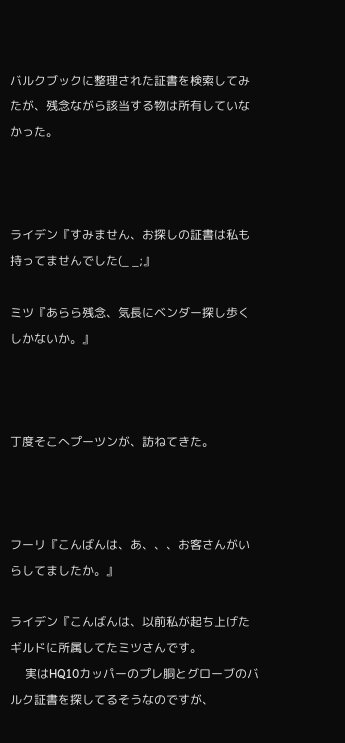バルクブックに整理された証書を検索してみたが、残念ながら該当する物は所有していなかった。



ライデン『すみません、お探しの証書は私も持ってませんでした(_ _;』

ミツ『あらら残念、気長にベンダー探し歩くしかないか。』



丁度そこへプーツンが、訪ねてきた。



フーリ『こんばんは、あ、、、お客さんがいらしてましたか。』

ライデン『こんばんは、以前私が起ち上げたギルドに所属してたミツさんです。
     実はHQ10カッパーのプレ胴とグローブのバルク証書を探してるそうなのですが、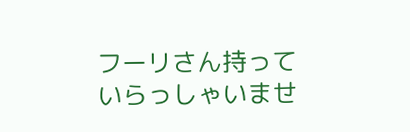フーリさん持っていらっしゃいませ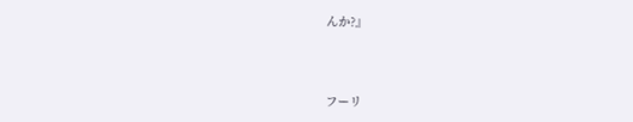んか?』



フーリ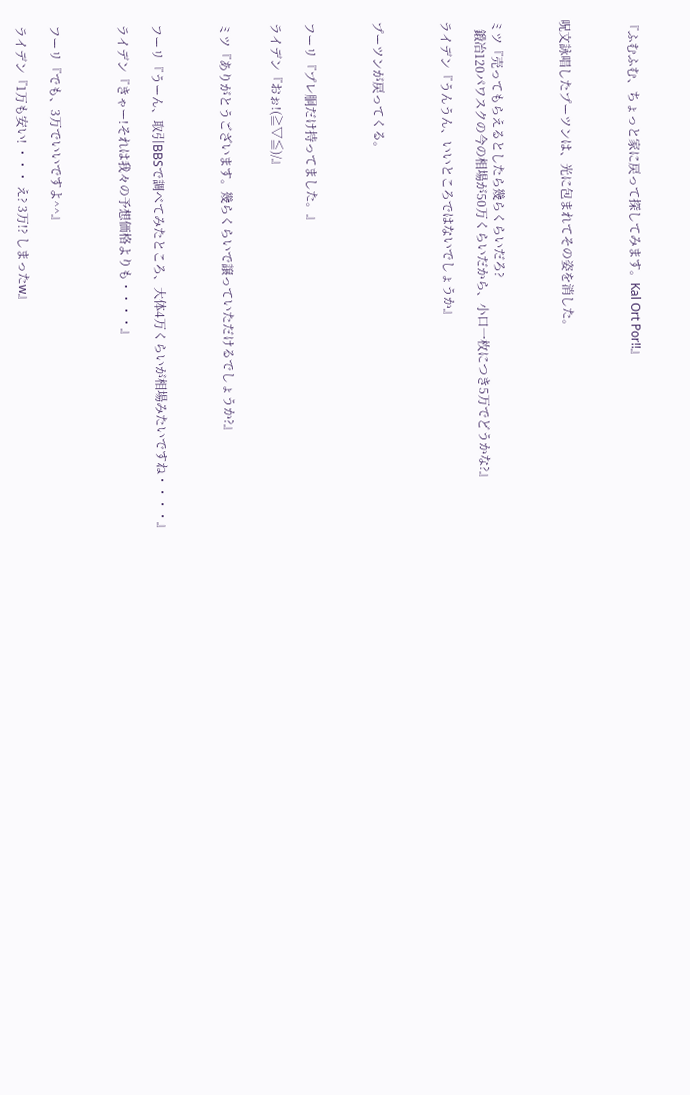『ふむふむ、ちょっと家に戻って探してみます。Kal Ort Por!!』



呪文詠唱したプーツンは、光に包まれてその姿を消した。



ミツ『売ってもらえるとしたら幾らくらいだろ?
   鍛冶120パワスクの今の相場が50万くらいだから、小口一枚につき5万でどうかな?』

ライデン『うんうん、いいところではないでしょうか』



プーツンが戻ってくる。



フーリ『プレ胴だけ持ってました。』

ライデン『おぉ!(≧▽≦)/』


ミツ『ありがとうございます。幾らくらいで譲っていただけるでしょうか?』



フーリ『うーん、取引BBSで調べてみたところ、大体4万くらいが相場みたいですね・・・・』

ライデン『きゃー!それは我々の予想価格よりも・・・・』



フーリ『でも、3万でいいですよ^^』

ライデン『1万も安い! ・・・ え? 3万!? しまったw』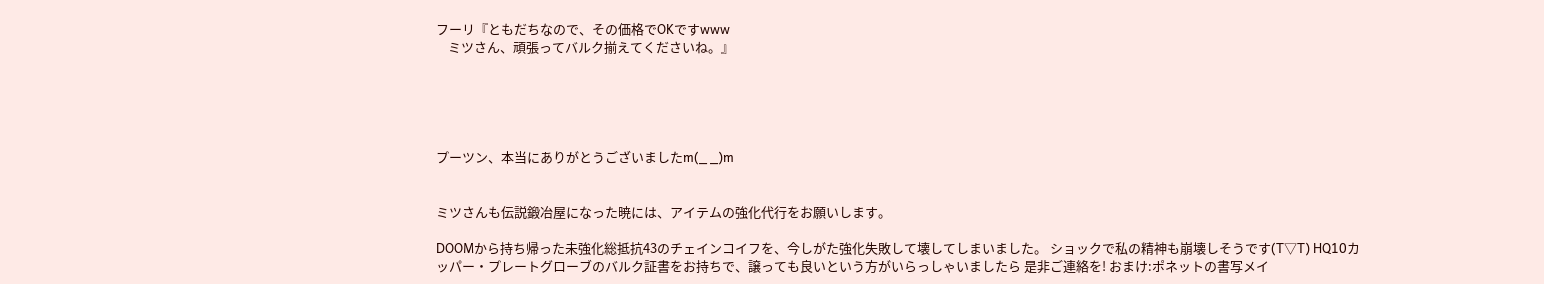フーリ『ともだちなので、その価格でOKですwww
    ミツさん、頑張ってバルク揃えてくださいね。』





プーツン、本当にありがとうございましたm(_ _)m


ミツさんも伝説鍛冶屋になった暁には、アイテムの強化代行をお願いします。

DOOMから持ち帰った未強化総抵抗43のチェインコイフを、今しがた強化失敗して壊してしまいました。 ショックで私の精神も崩壊しそうです(T▽T) HQ10カッパー・プレートグローブのバルク証書をお持ちで、譲っても良いという方がいらっしゃいましたら 是非ご連絡を! おまけ:ポネットの書写メイ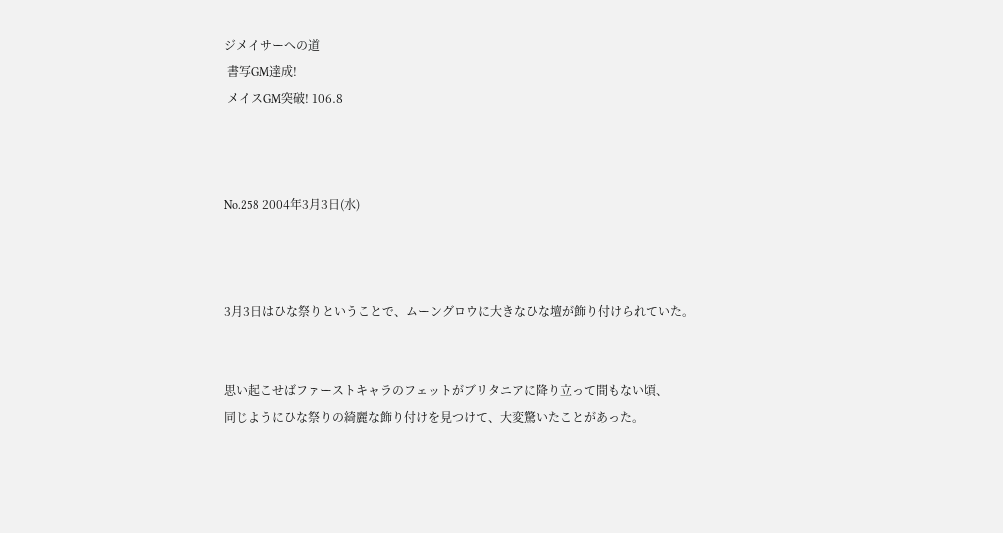ジメイサーへの道
 書写GM達成!
 メイスGM突破! 106.8



No.258 2004年3月3日(水)



3月3日はひな祭りということで、ムーングロウに大きなひな壇が飾り付けられていた。


思い起こせばファーストキャラのフェットがブリタニアに降り立って間もない頃、
同じようにひな祭りの綺麗な飾り付けを見つけて、大変驚いたことがあった。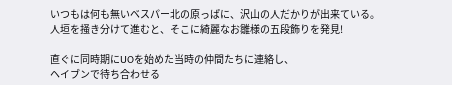いつもは何も無いベスパー北の原っぱに、沢山の人だかりが出来ている。
人垣を掻き分けて進むと、そこに綺麗なお雛様の五段飾りを発見!

直ぐに同時期にUOを始めた当時の仲間たちに連絡し、
ヘイブンで待ち合わせる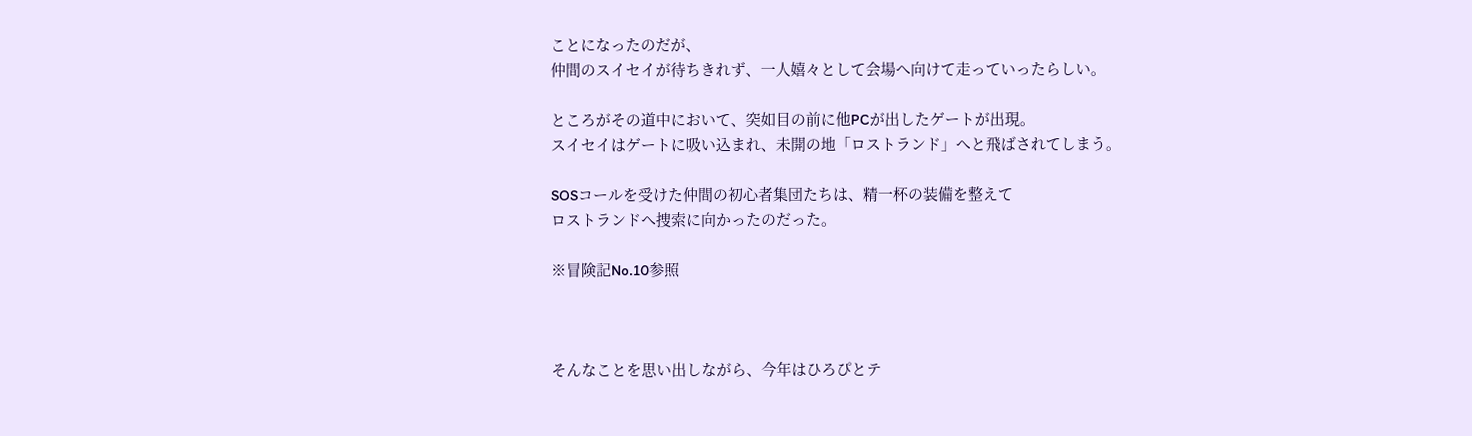ことになったのだが、
仲間のスイセイが待ちきれず、一人嬉々として会場へ向けて走っていったらしい。

ところがその道中において、突如目の前に他PCが出したゲートが出現。
スイセイはゲートに吸い込まれ、未開の地「ロストランド」へと飛ばされてしまう。

SOSコールを受けた仲間の初心者集団たちは、精一杯の装備を整えて
ロストランドへ捜索に向かったのだった。

※冒険記No.10参照



そんなことを思い出しながら、今年はひろぴとテ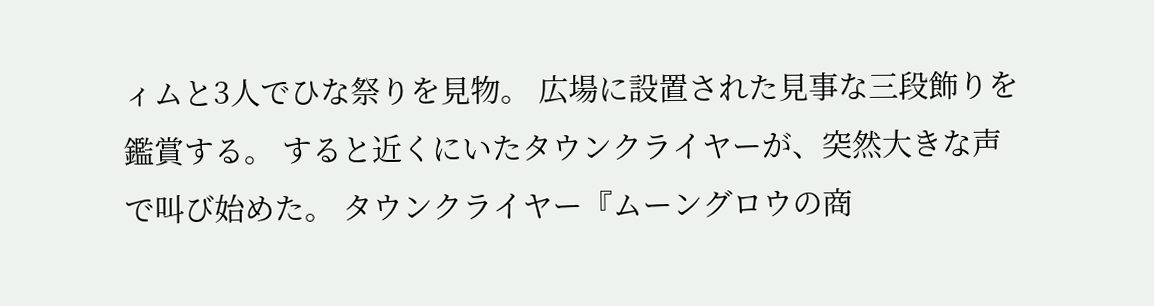ィムと3人でひな祭りを見物。 広場に設置された見事な三段飾りを鑑賞する。 すると近くにいたタウンクライヤーが、突然大きな声で叫び始めた。 タウンクライヤー『ムーングロウの商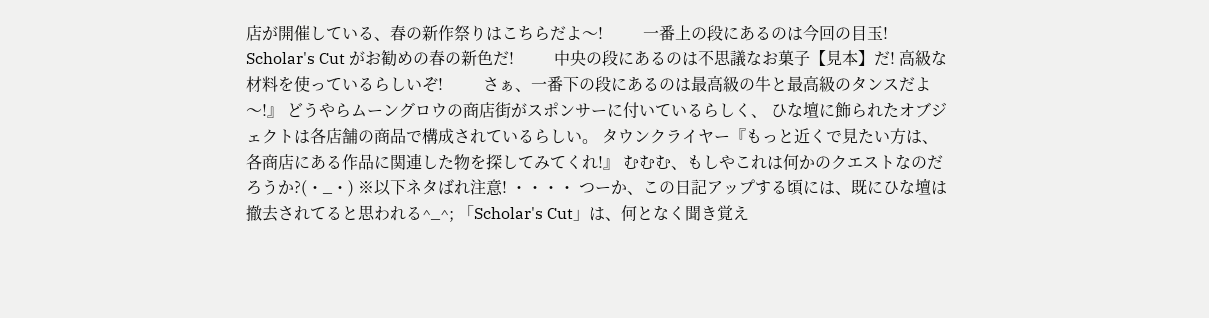店が開催している、春の新作祭りはこちらだよ〜!          一番上の段にあるのは今回の目玉! Scholar's Cut がお勧めの春の新色だ!          中央の段にあるのは不思議なお菓子【見本】だ! 高級な材料を使っているらしいぞ!          さぁ、一番下の段にあるのは最高級の牛と最高級のタンスだよ〜!』 どうやらムーングロウの商店街がスポンサーに付いているらしく、 ひな壇に飾られたオブジェクトは各店舗の商品で構成されているらしい。 タウンクライヤー『もっと近くで見たい方は、各商店にある作品に関連した物を探してみてくれ!』 むむむ、もしやこれは何かのクエストなのだろうか?(・_・) ※以下ネタばれ注意! ・・・・ つーか、この日記アップする頃には、既にひな壇は撤去されてると思われる^_^; 「Scholar's Cut」は、何となく聞き覚え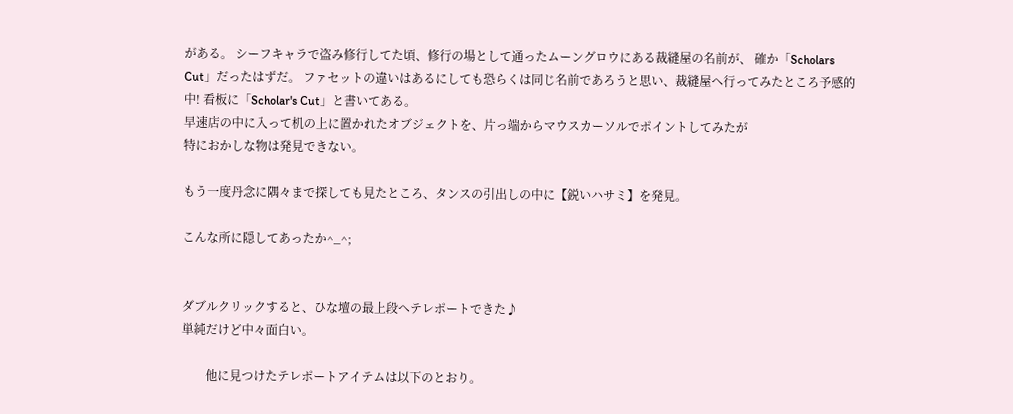がある。 シーフキャラで盗み修行してた頃、修行の場として通ったムーングロウにある裁縫屋の名前が、 確か「Scholars Cut」だったはずだ。 ファセットの違いはあるにしても恐らくは同じ名前であろうと思い、裁縫屋へ行ってみたところ予感的中! 看板に「Scholar's Cut」と書いてある。
早速店の中に入って机の上に置かれたオブジェクトを、片っ端からマウスカーソルでポイントしてみたが
特におかしな物は発見できない。

もう一度丹念に隅々まで探しても見たところ、タンスの引出しの中に【鋭いハサミ】を発見。

こんな所に隠してあったか^_^;


ダブルクリックすると、ひな壇の最上段へテレポートできた♪
単純だけど中々面白い。

        他に見つけたテレポートアイテムは以下のとおり。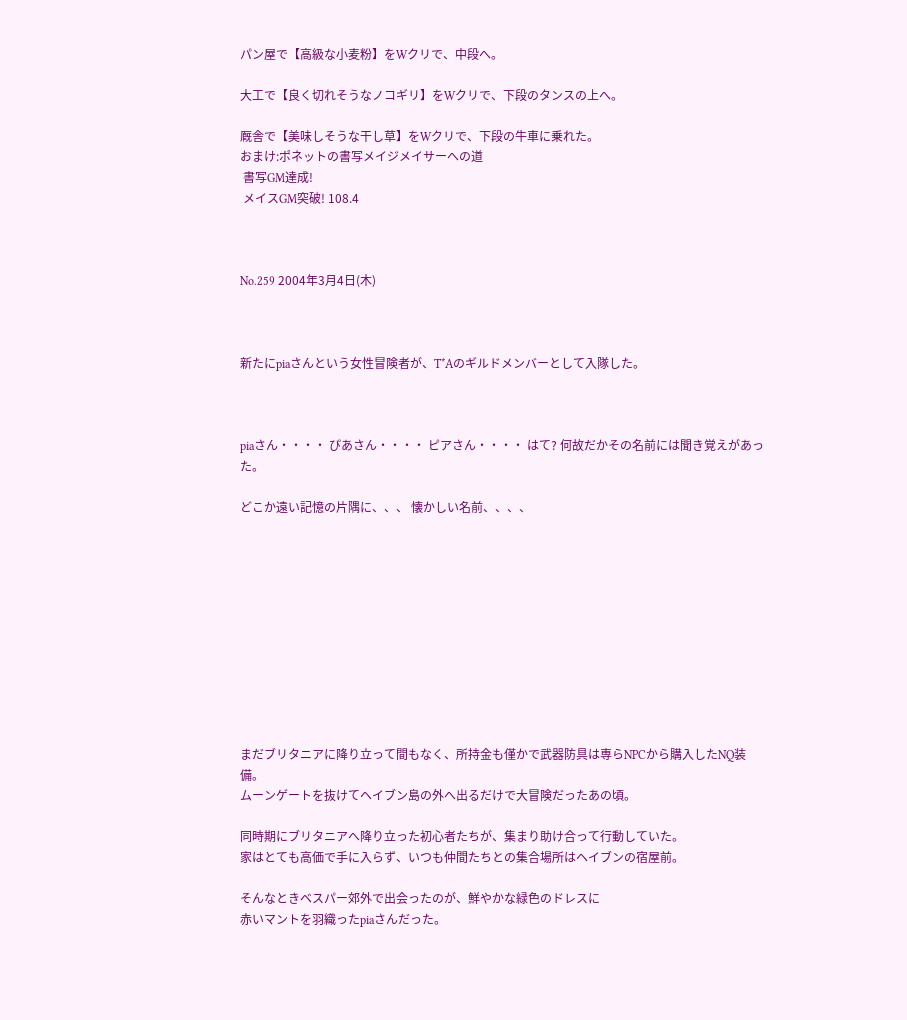パン屋で【高級な小麦粉】をWクリで、中段へ。

大工で【良く切れそうなノコギリ】をWクリで、下段のタンスの上へ。

厩舎で【美味しそうな干し草】をWクリで、下段の牛車に乗れた。
おまけ:ポネットの書写メイジメイサーへの道
 書写GM達成!
 メイスGM突破! 108.4



No.259 2004年3月4日(木)



新たにpiaさんという女性冒険者が、T*Aのギルドメンバーとして入隊した。



piaさん・・・・ ぴあさん・・・・ ピアさん・・・・ はて? 何故だかその名前には聞き覚えがあった。

どこか遠い記憶の片隅に、、、 懐かしい名前、、、、











まだブリタニアに降り立って間もなく、所持金も僅かで武器防具は専らNPCから購入したNQ装備。
ムーンゲートを抜けてヘイブン島の外へ出るだけで大冒険だったあの頃。

同時期にブリタニアへ降り立った初心者たちが、集まり助け合って行動していた。
家はとても高価で手に入らず、いつも仲間たちとの集合場所はヘイブンの宿屋前。

そんなときベスパー郊外で出会ったのが、鮮やかな緑色のドレスに
赤いマントを羽織ったpiaさんだった。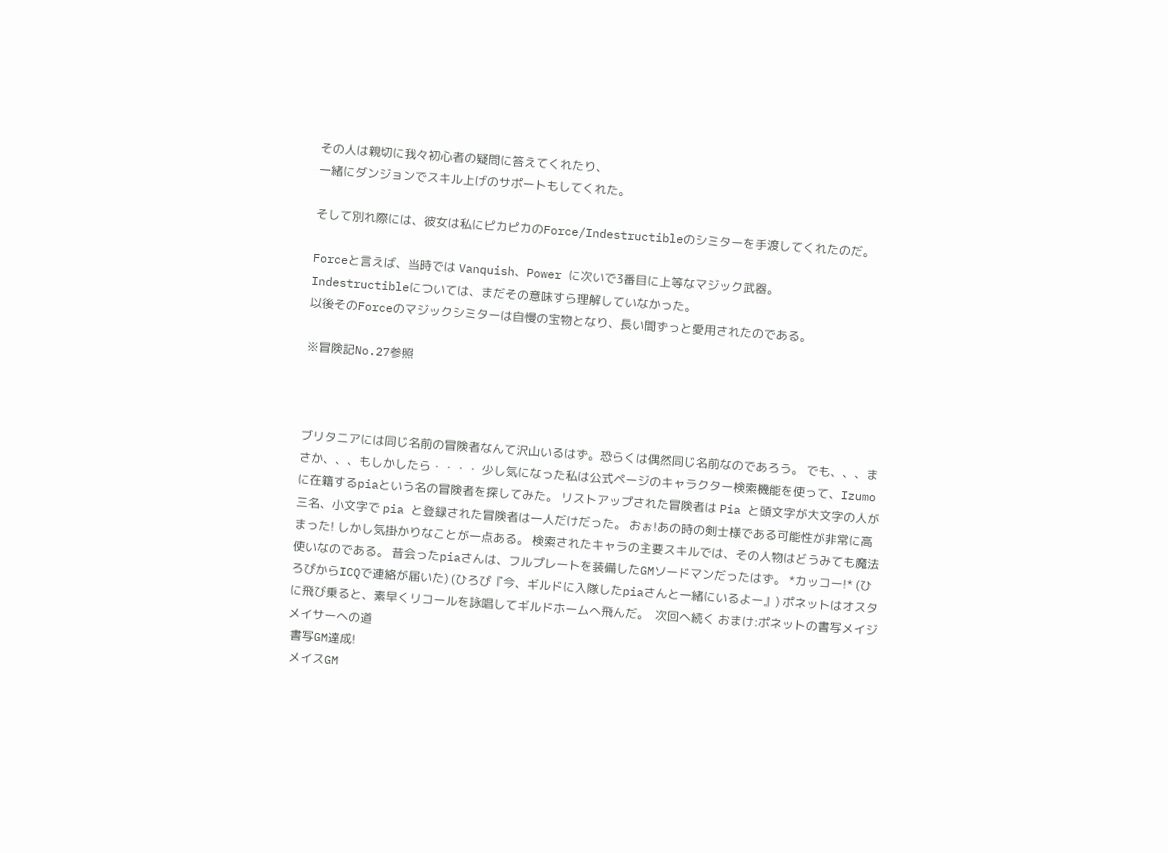その人は親切に我々初心者の疑問に答えてくれたり、
一緒にダンジョンでスキル上げのサポートもしてくれた。

そして別れ際には、彼女は私にピカピカのForce/Indestructibleのシミターを手渡してくれたのだ。

Forceと言えば、当時では Vanquish、Power に次いで3番目に上等なマジック武器。
Indestructibleについては、まだその意味すら理解していなかった。
以後そのForceのマジックシミターは自慢の宝物となり、長い間ずっと愛用されたのである。

※冒険記No.27参照



ブリタニアには同じ名前の冒険者なんて沢山いるはず。恐らくは偶然同じ名前なのであろう。 でも、、、まさか、、、もしかしたら・・・・ 少し気になった私は公式ページのキャラクター検索機能を使って、Izumoに在籍するpiaという名の冒険者を探してみた。 リストアップされた冒険者は Pia と頭文字が大文字の人が三名、小文字で pia と登録された冒険者は一人だけだった。 おぉ!あの時の剣士様である可能性が非常に高まった! しかし気掛かりなことが一点ある。 検索されたキャラの主要スキルでは、その人物はどうみても魔法使いなのである。 昔会ったpiaさんは、フルプレートを装備したGMソードマンだったはず。 *カッコー!* (ひろぴからICQで連絡が届いた) (ひろぴ『今、ギルドに入隊したpiaさんと一緒にいるよー』) ポネットはオスタに飛び乗ると、素早くリコールを詠唱してギルドホームへ飛んだ。  次回へ続く おまけ:ポネットの書写メイジメイサーへの道
 書写GM達成!
 メイスGM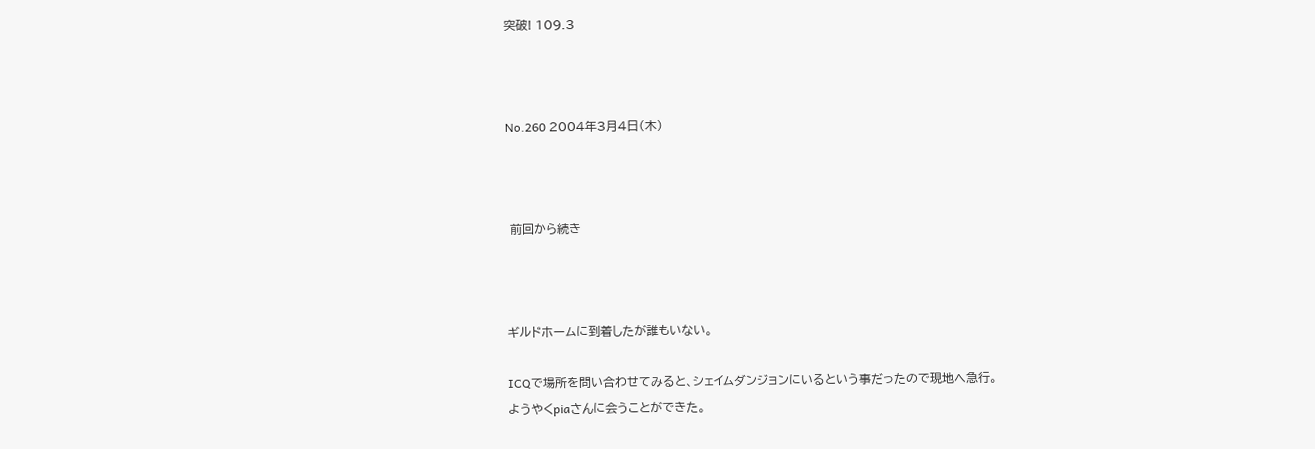突破! 109.3



No.260 2004年3月4日(木)



 前回から続き



ギルドホームに到着したが誰もいない。

ICQで場所を問い合わせてみると、シェイムダンジョンにいるという事だったので現地へ急行。
ようやくpiaさんに会うことができた。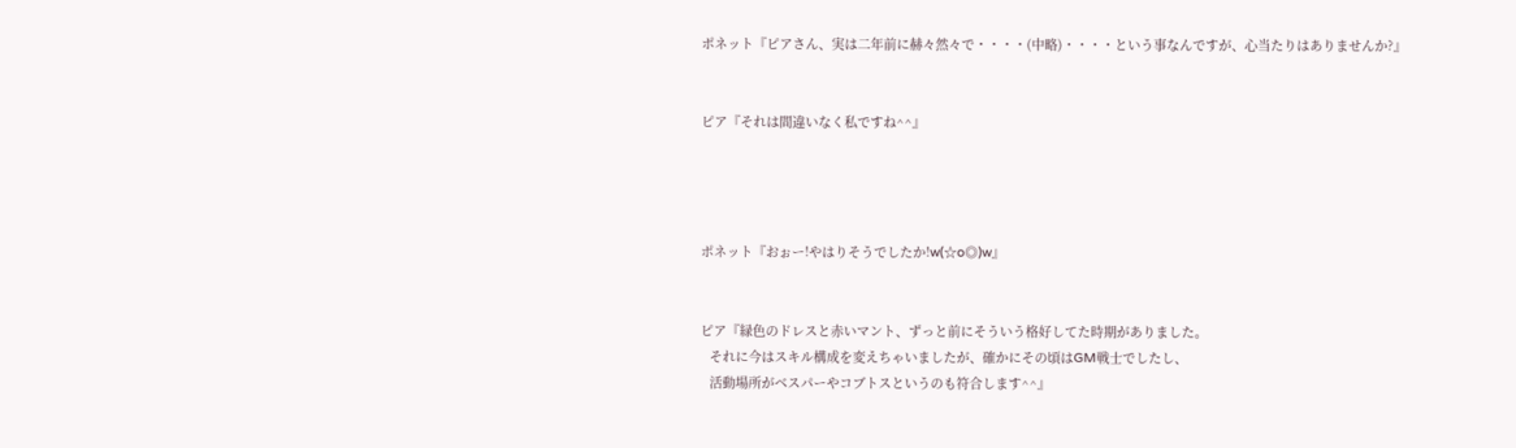ポネット『ピアさん、実は二年前に赫々然々で・・・・(中略)・・・・という事なんですが、心当たりはありませんか?』


ピア『それは間違いなく私ですね^^』




ポネット『おぉー!やはりそうでしたか!w(☆o◎)w』


ピア『緑色のドレスと赤いマント、ずっと前にそういう格好してた時期がありました。
   それに今はスキル構成を変えちゃいましたが、確かにその頃はGM戦士でしたし、
   活動場所がベスパーやコブトスというのも符合します^^』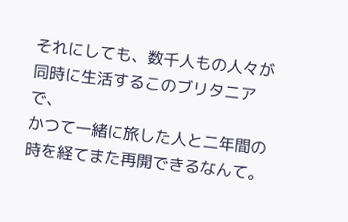それにしても、数千人もの人々が同時に生活するこのブリタニアで、
かつて一緒に旅した人と二年間の時を経てまた再開できるなんて。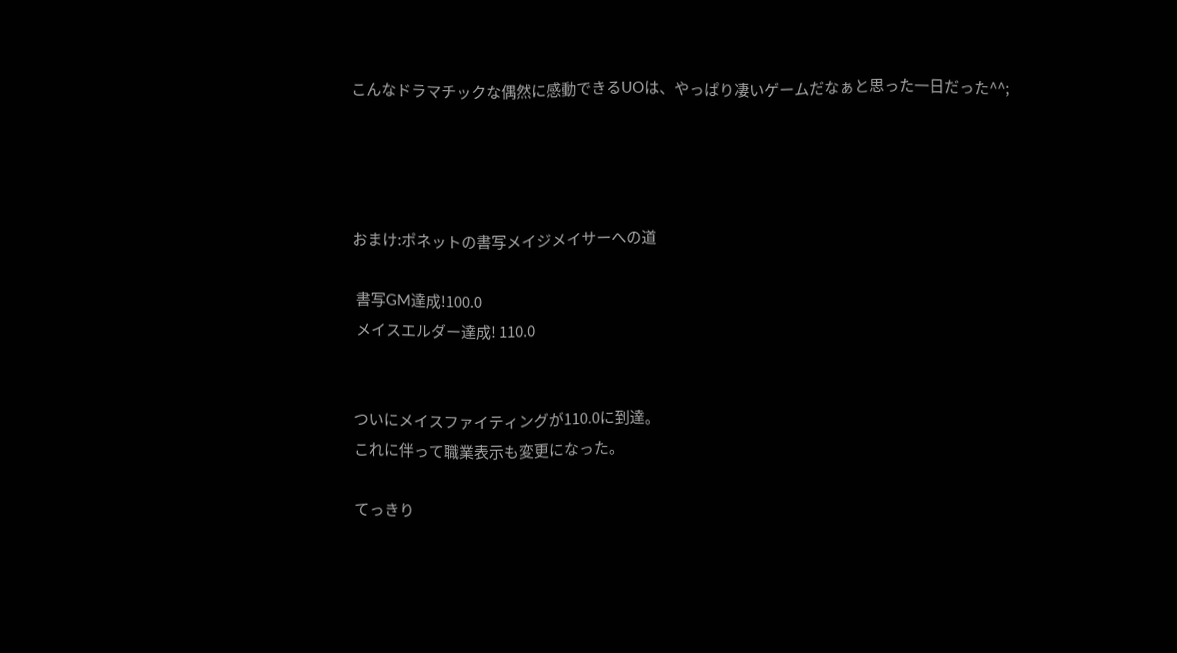こんなドラマチックな偶然に感動できるUOは、やっぱり凄いゲームだなぁと思った一日だった^^;




おまけ:ポネットの書写メイジメイサーへの道

 書写GM達成!100.0
 メイスエルダー達成! 110.0


ついにメイスファイティングが110.0に到達。
これに伴って職業表示も変更になった。

てっきり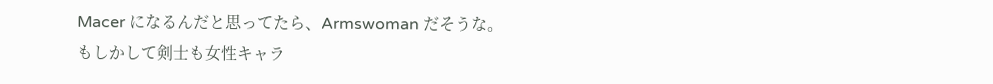Macer になるんだと思ってたら、Armswoman だそうな。
もしかして剣士も女性キャラ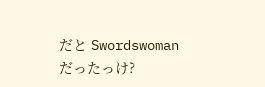だと Swordswoman だったっけ?